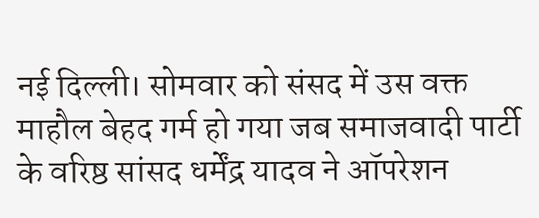नई दिल्ली। सोमवार को संसद में उस वक्त माहौल बेहद गर्म हो गया जब समाजवादी पार्टी के वरिष्ठ सांसद धर्मेंद्र यादव ने ऑपरेशन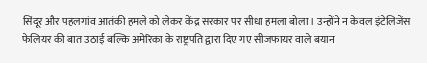सिंदूर और पहलगांव आतंकी हमले को लेकर केंद्र सरकार पर सीधा हमला बोला। उन्होंने न केवल इंटेलिजेंस फेलियर की बात उठाई बल्कि अमेरिका के राष्ट्रपति द्वारा दिए गए सीजफायर वाले बयान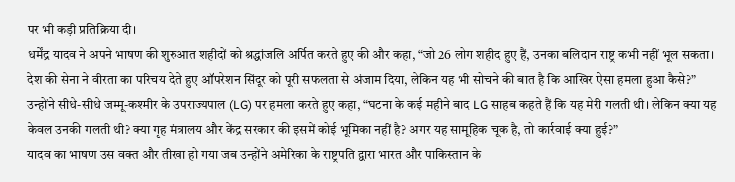पर भी कड़ी प्रतिक्रिया दी।
धर्मेंद्र यादव ने अपने भाषण की शुरुआत शहीदों को श्रद्धांजलि अर्पित करते हुए की और कहा, “जो 26 लोग शहीद हुए हैं, उनका बलिदान राष्ट्र कभी नहीं भूल सकता। देश की सेना ने वीरता का परिचय देते हुए ऑपरेशन सिंदूर को पूरी सफलता से अंजाम दिया, लेकिन यह भी सोचने की बात है कि आखिर ऐसा हमला हुआ कैसे?”
उन्होंने सीधे-सीधे जम्मू-कश्मीर के उपराज्यपाल (LG) पर हमला करते हुए कहा, “घटना के कई महीने बाद LG साहब कहते हैं कि यह मेरी गलती थी। लेकिन क्या यह केवल उनकी गलती थी? क्या गृह मंत्रालय और केंद्र सरकार की इसमें कोई भूमिका नहीं है? अगर यह सामूहिक चूक है, तो कार्रवाई क्या हुई?”
यादव का भाषण उस वक्त और तीखा हो गया जब उन्होंने अमेरिका के राष्ट्रपति द्वारा भारत और पाकिस्तान के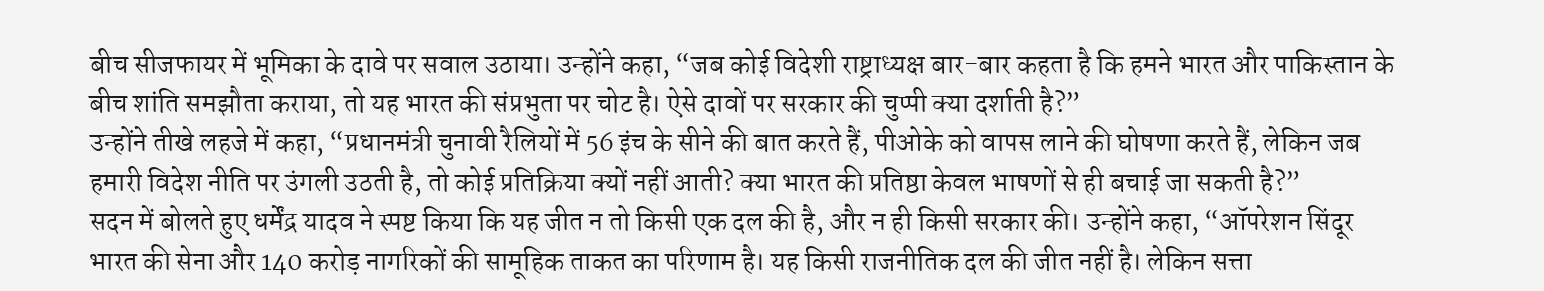बीच सीजफायर में भूमिका के दावे पर सवाल उठाया। उन्होंने कहा, “जब कोई विदेशी राष्ट्राध्यक्ष बार-बार कहता है कि हमने भारत और पाकिस्तान के बीच शांति समझौता कराया, तो यह भारत की संप्रभुता पर चोट है। ऐसे दावों पर सरकार की चुप्पी क्या दर्शाती है?”
उन्होंने तीखे लहजे में कहा, “प्रधानमंत्री चुनावी रैलियों में 56 इंच के सीने की बात करते हैं, पीओके को वापस लाने की घोषणा करते हैं, लेकिन जब हमारी विदेश नीति पर उंगली उठती है, तो कोई प्रतिक्रिया क्यों नहीं आती? क्या भारत की प्रतिष्ठा केवल भाषणों से ही बचाई जा सकती है?”
सदन में बोलते हुए धर्मेंद्र यादव ने स्पष्ट किया कि यह जीत न तो किसी एक दल की है, और न ही किसी सरकार की। उन्होंने कहा, “ऑपरेशन सिंदूर भारत की सेना और 140 करोड़ नागरिकों की सामूहिक ताकत का परिणाम है। यह किसी राजनीतिक दल की जीत नहीं है। लेकिन सत्ता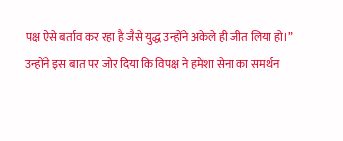पक्ष ऐसे बर्ताव कर रहा है जैसे युद्ध उन्होंने अकेले ही जीत लिया हो।”
उन्होंने इस बात पर जोर दिया कि विपक्ष ने हमेशा सेना का समर्थन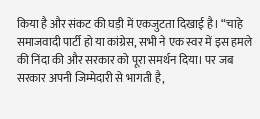किया है और संकट की घड़ी में एकजुटता दिखाई है। “चाहे समाजवादी पार्टी हो या कांग्रेस, सभी ने एक स्वर में इस हमले की निंदा की और सरकार को पूरा समर्थन दिया। पर जब सरकार अपनी जिम्मेदारी से भागती है,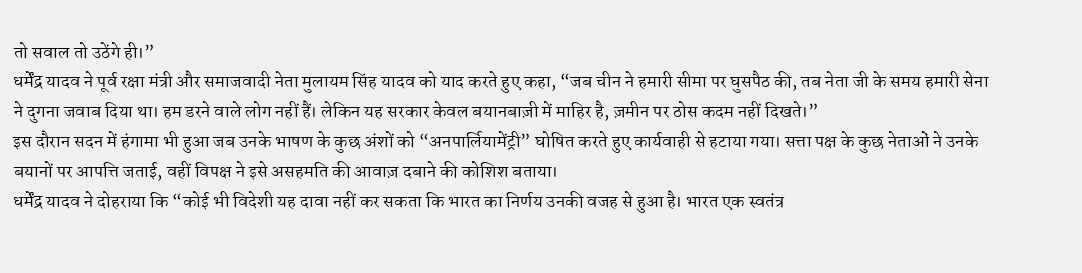तो सवाल तो उठेंगे ही।”
धर्मेंद्र यादव ने पूर्व रक्षा मंत्री और समाजवादी नेता मुलायम सिंह यादव को याद करते हुए कहा, “जब चीन ने हमारी सीमा पर घुसपैठ की, तब नेता जी के समय हमारी सेना ने दुगना जवाब दिया था। हम डरने वाले लोग नहीं हैं। लेकिन यह सरकार केवल बयानबाज़ी में माहिर है, ज़मीन पर ठोस कदम नहीं दिखते।”
इस दौरान सदन में हंगामा भी हुआ जब उनके भाषण के कुछ अंशों को “अनपार्लियामेंट्री” घोषित करते हुए कार्यवाही से हटाया गया। सत्ता पक्ष के कुछ नेताओं ने उनके बयानों पर आपत्ति जताई, वहीं विपक्ष ने इसे असहमति की आवाज़ दबाने की कोशिश बताया।
धर्मेंद्र यादव ने दोहराया कि “कोई भी विदेशी यह दावा नहीं कर सकता कि भारत का निर्णय उनकी वजह से हुआ है। भारत एक स्वतंत्र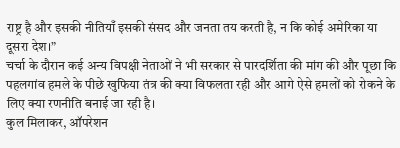राष्ट्र है और इसकी नीतियाँ इसकी संसद और जनता तय करती है, न कि कोई अमेरिका या दूसरा देश।”
चर्चा के दौरान कई अन्य विपक्षी नेताओं ने भी सरकार से पारदर्शिता की मांग की और पूछा कि पहलगांव हमले के पीछे खुफिया तंत्र की क्या विफलता रही और आगे ऐसे हमलों को रोकने के लिए क्या रणनीति बनाई जा रही है।
कुल मिलाकर, ऑपरेशन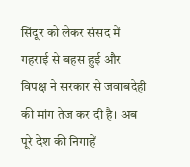सिंदूर को लेकर संसद में गहराई से बहस हुई और विपक्ष ने सरकार से जवाबदेही की मांग तेज कर दी है। अब पूरे देश की निगाहें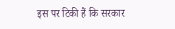इस पर टिकी हैं कि सरकार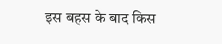इस बहस के बाद किस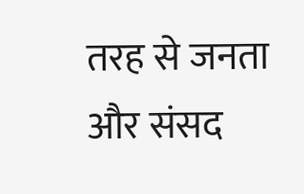तरह से जनता और संसद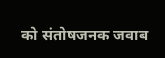को संतोषजनक जवाब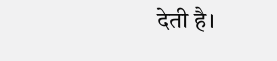देती है।